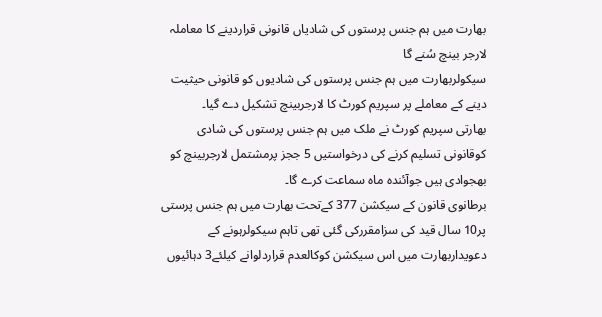بھارت میں ہم جنس پرستوں کی شادیاں قانونی قراردینے کا معاملہ لارجر بینچ سُنے گا
سیکولربھارت میں ہم جنس پرستوں کی شادیوں کو قانونی حیثیت دینے کے معاملے پر سپریم کورٹ کا لارجربینچ تشکیل دے گیا۔
بھارتی سپریم کورٹ نے ملک میں ہم جنس پرستوں کی شادی کوقانونی تسلیم کرنے کی درخواستیں 5 ججز پرمشتمل لارجربینچ کو بھجوادی ہیں جوآئندہ ماہ سماعت کرے گا۔
برطانوی قانون کے سیکشن 377 کےتحت بھارت میں ہم جنس پرستی پر10 سال قید کی سزامقررکی گئی تھی تاہم سیکولرہونے کے دعویداربھارت میں اس سیکشن کوکالعدم قراردلوانے کیلئے3 دہائیوں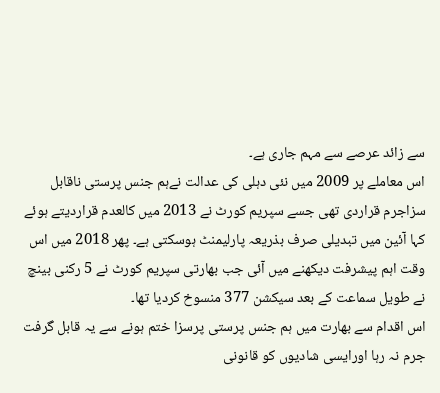سے زائد عرصے سے مہم جاری ہے۔
اس معاملے پر 2009 میں نئی دہلی کی عدالت نےہم جنس پرستی ناقابل سزاجرم قراردی تھی جسے سپریم کورٹ نے 2013 میں کالعدم قراردیتے ہوئے کہا آئین میں تبدیلی صرف بذریعہ پارلیمنٹ ہوسکتی ہے۔ پھر 2018 میں اس وقت اہم پیشرفت دیکھنے میں آئی جب بھارتی سپریم کورٹ نے 5 رکنی بینچ نے طویل سماعت کے بعد سیکشن 377 منسوخ کردیا تھا۔
اس اقدام سے بھارت میں ہم جنس پرستی پرسزا ختم ہونے سے یہ قابل گرفت جرم نہ رہا اورایسی شادیوں کو قانونی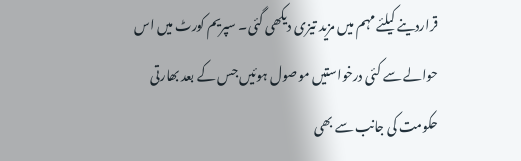قراردینے کیلئے مہم میں مزید تیزی دیکھی گئی۔ سپریم کورٹ میں اس حوالے سے کئی درخواستیں موصول ہوئیں جس کے بعد بھارتی حکومت کی جانب سے بھی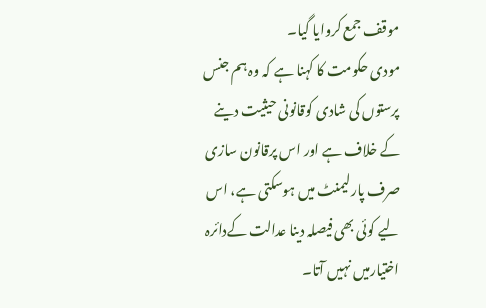موقف جمع کروایا گیا۔
مودی حکومت کا کہنا ہے کہ وہ ہم جنس پرستوں کی شادی کوقانونی حیثیت دینے کے خلاف ہے اور اس پرقانون سازی صرف پارلیمنٹ میں ہوسکتی ہے، اس لیے کوئی بھی فیصلہ دینا عدالت کےدائرہ اختیارمیں نہیں آتا۔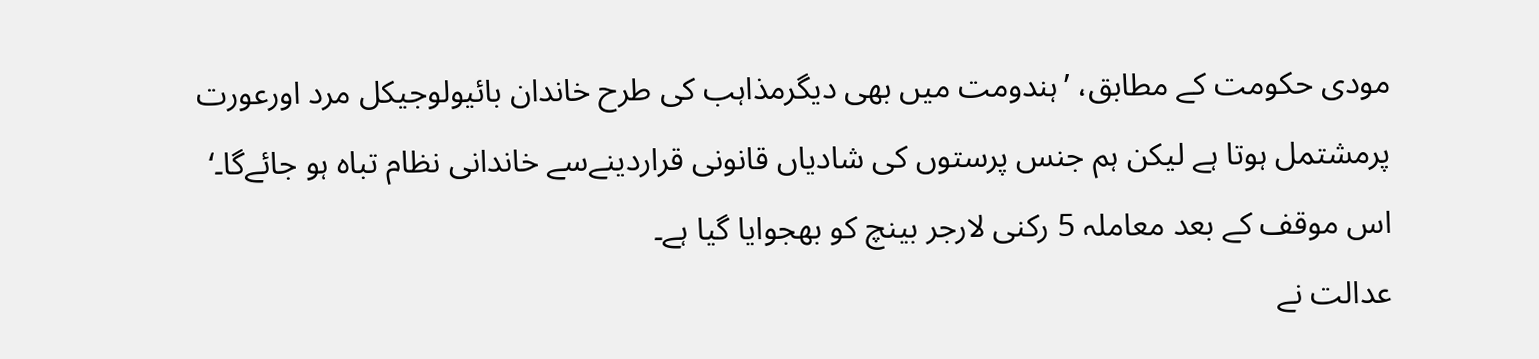مودی حکومت کے مطابق، ’ہندومت میں بھی دیگرمذاہب کی طرح خاندان بائیولوجیکل مرد اورعورت پرمشتمل ہوتا ہے لیکن ہم جنس پرستوں کی شادیاں قانونی قراردینےسے خاندانی نظام تباہ ہو جائےگا۔‘
اس موقف کے بعد معاملہ 5 رکنی لارجر بینچ کو بھجوایا گیا ہے۔
عدالت نے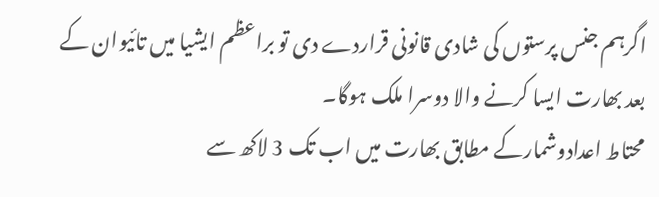اگرہم جنس پرستوں کی شادی قانونی قراردے دی تو براعظم ایشیا میں تائیوان کے بعد بھارت ایسا کرنے والا دوسرا ملک ہوگا۔
محتاط اعدادوشمارکے مطابق بھارت میں اب تک 3 لاکھ سے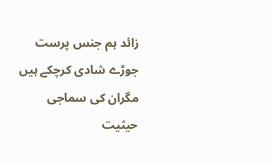زائد ہم جنس پرست جوڑے شادی کرچکے ہیں مگران کی سماجی حیثیت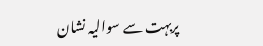پربہت سے سوالیہ نشان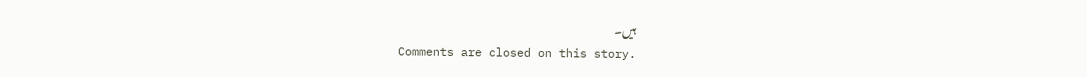ہیں۔
Comments are closed on this story.